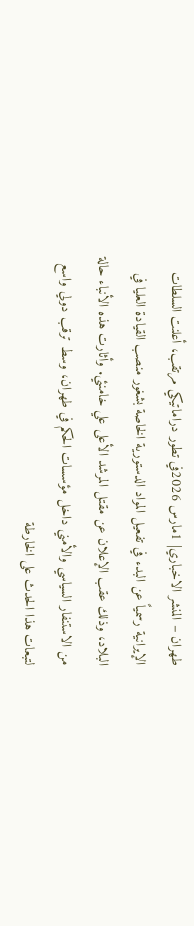طهران – المنشر الاخباري| 1مارس 2026في تطور دراماتيكي مرتقب، أعلنت السلطات الإيرانية رسمياً عن البدء في تفعيل المواد الدستورية الخاصة بشغور منصب القيادة العليا في البلاد، وذلك عقب الإعلان عن مقتل المرشد الأعلى علي خامنئي. وأثارت هذه الأنباء حالة من الاستنفار السياسي والأمني داخل مؤسسات الحكم في طهران، وسط ترقب دولي واسع لتبعات هذا الحدث على الخارطة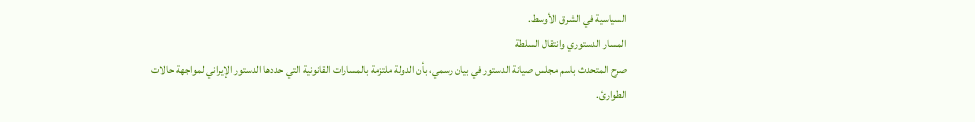السياسية في الشرق الأوسط.
المسار الدستوري وانتقال السلطة
صرح المتحدث باسم مجلس صيانة الدستور في بيان رسمي، بأن الدولة ملتزمة بالمسارات القانونية التي حددها الدستور الإيراني لمواجهة حالات الطوارئ.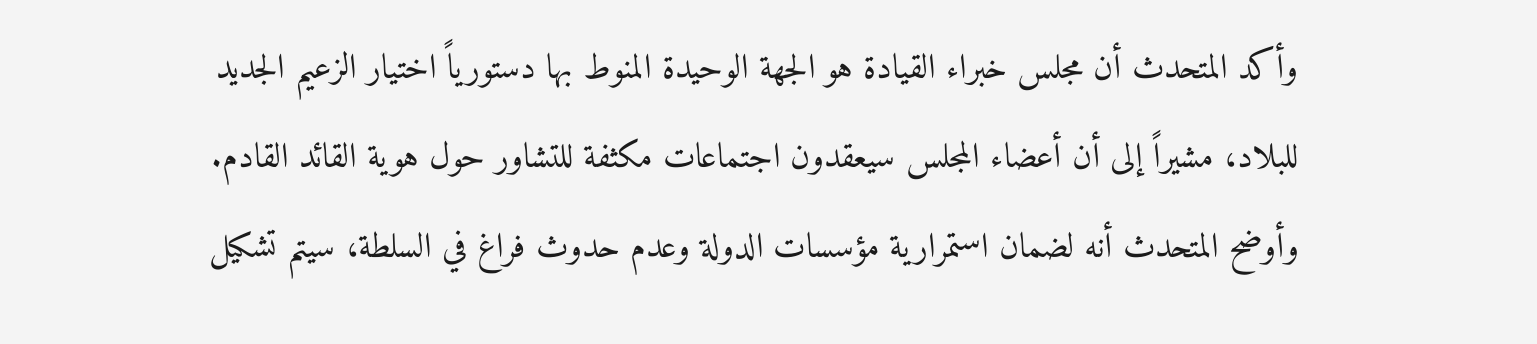وأكد المتحدث أن مجلس خبراء القيادة هو الجهة الوحيدة المنوط بها دستورياً اختيار الزعيم الجديد للبلاد، مشيراً إلى أن أعضاء المجلس سيعقدون اجتماعات مكثفة للتشاور حول هوية القائد القادم.
وأوضح المتحدث أنه لضمان استمرارية مؤسسات الدولة وعدم حدوث فراغ في السلطة، سيتم تشكيل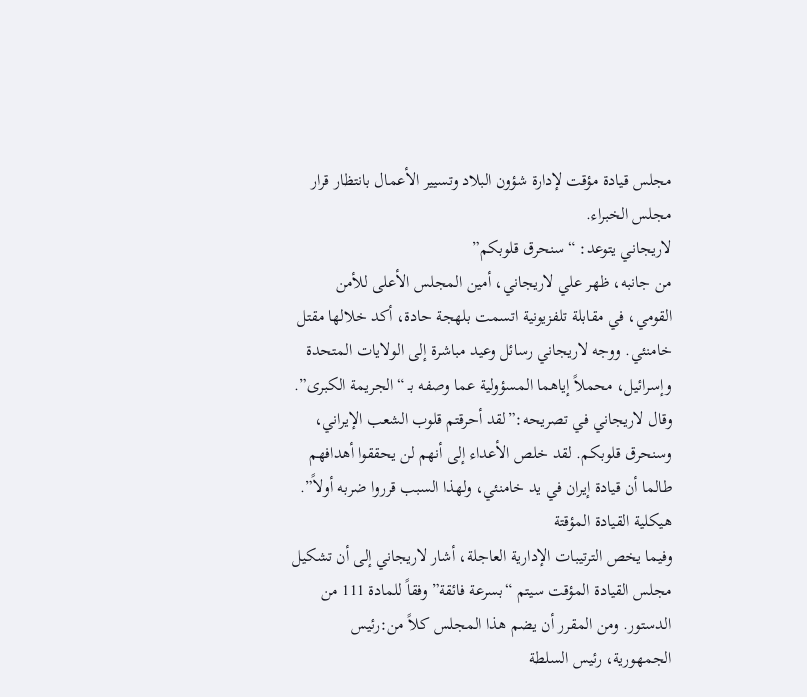مجلس قيادة مؤقت لإدارة شؤون البلاد وتسيير الأعمال بانتظار قرار مجلس الخبراء.
لاريجاني يتوعد: “سنحرق قلوبكم”
من جانبه، ظهر علي لاريجاني، أمين المجلس الأعلى للأمن القومي، في مقابلة تلفزيونية اتسمت بلهجة حادة، أكد خلالها مقتل خامنئي. ووجه لاريجاني رسائل وعيد مباشرة إلى الولايات المتحدة وإسرائيل، محملاً إياهما المسؤولية عما وصفه بـ “الجريمة الكبرى”.
وقال لاريجاني في تصريحه:”لقد أحرقتم قلوب الشعب الإيراني، وسنحرق قلوبكم. لقد خلص الأعداء إلى أنهم لن يحققوا أهدافهم طالما أن قيادة إيران في يد خامنئي، ولهذا السبب قرروا ضربه أولاً”.
هيكلية القيادة المؤقتة
وفيما يخص الترتيبات الإدارية العاجلة، أشار لاريجاني إلى أن تشكيل مجلس القيادة المؤقت سيتم “بسرعة فائقة” وفقاً للمادة 111 من الدستور. ومن المقرر أن يضم هذا المجلس كلاً من:رئيس الجمهورية، رئيس السلطة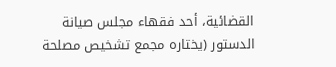القضائية، أحد فقهاء مجلس صيانة الدستور (يختاره مجمع تشخيص مصلحة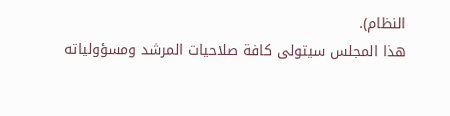النظام).
هذا المجلس سيتولى كافة صلاحيات المرشد ومسؤولياته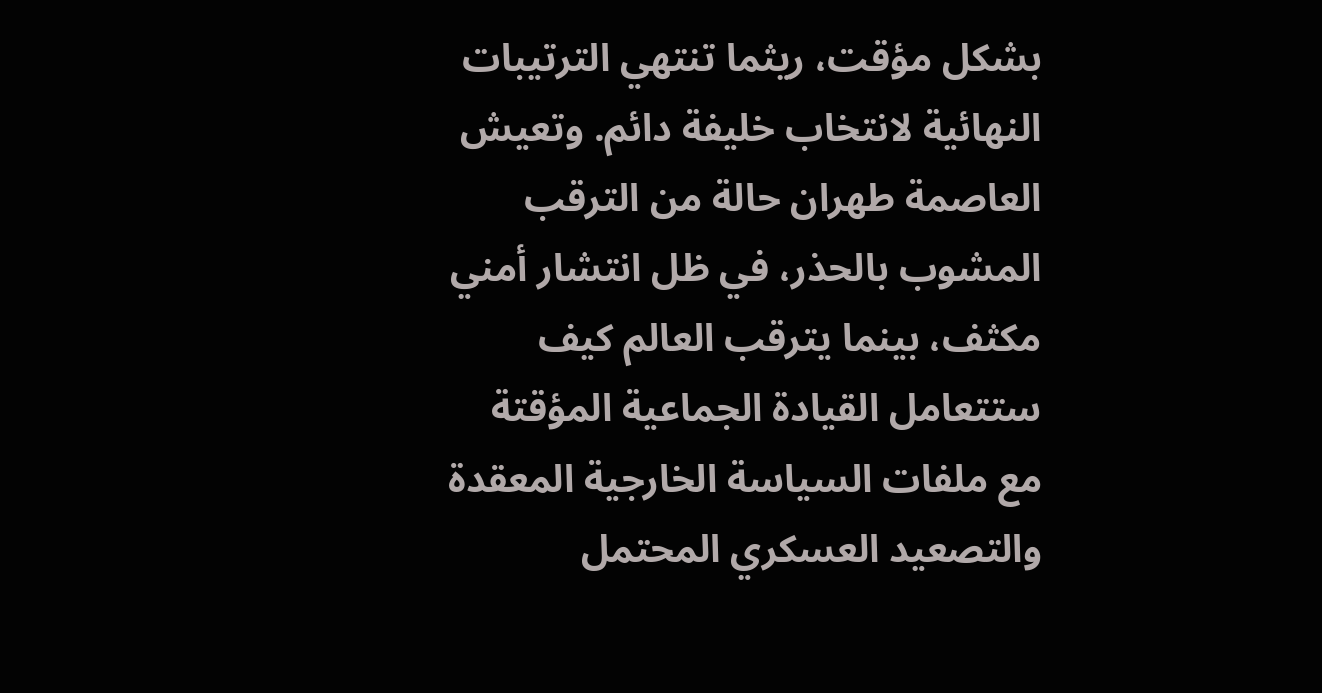بشكل مؤقت، ريثما تنتهي الترتيبات النهائية لانتخاب خليفة دائم. وتعيش العاصمة طهران حالة من الترقب المشوب بالحذر، في ظل انتشار أمني مكثف، بينما يترقب العالم كيف ستتعامل القيادة الجماعية المؤقتة مع ملفات السياسة الخارجية المعقدة والتصعيد العسكري المحتمل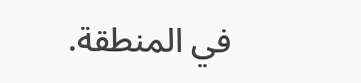في المنطقة.